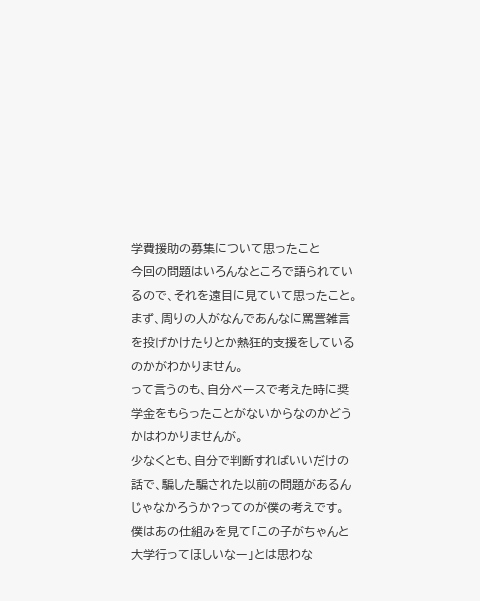学費援助の募集について思ったこと
今回の問題はいろんなところで語られているので、それを遠目に見ていて思ったこと。
まず、周りの人がなんであんなに罵詈雑言を投げかけたりとか熱狂的支援をしているのかがわかりません。
って言うのも、自分ベースで考えた時に奨学金をもらったことがないからなのかどうかはわかりませんが。
少なくとも、自分で判断すればいいだけの話で、騙した騙された以前の問題があるんじゃなかろうか?ってのが僕の考えです。
僕はあの仕組みを見て「この子がちゃんと大学行ってほしいなー」とは思わな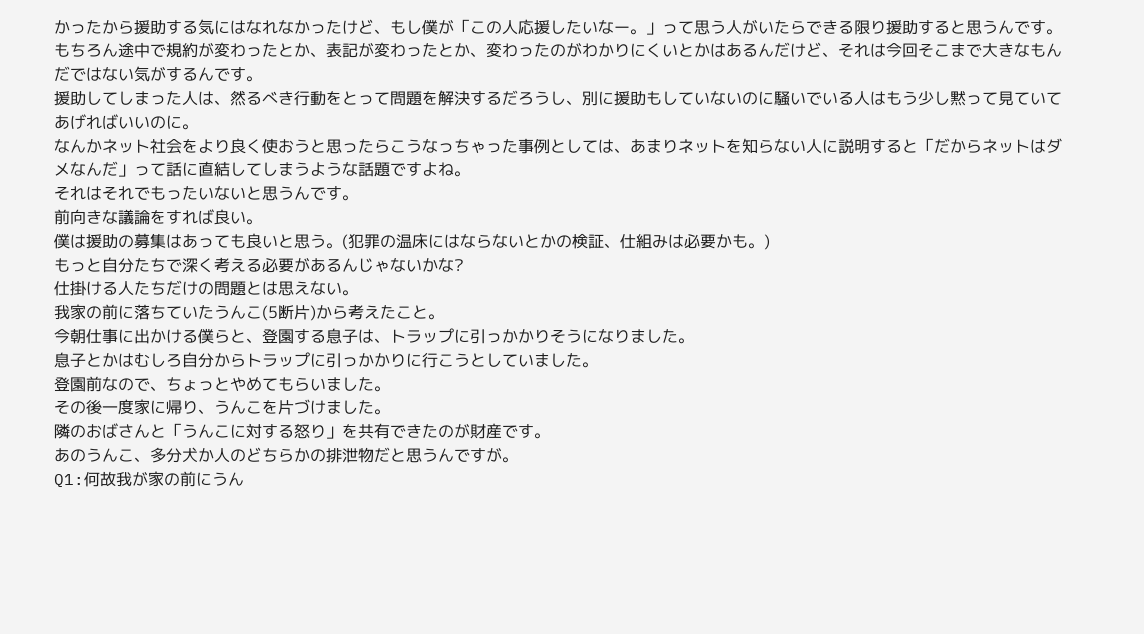かったから援助する気にはなれなかったけど、もし僕が「この人応援したいなー。」って思う人がいたらできる限り援助すると思うんです。
もちろん途中で規約が変わったとか、表記が変わったとか、変わったのがわかりにくいとかはあるんだけど、それは今回そこまで大きなもんだではない気がするんです。
援助してしまった人は、然るべき行動をとって問題を解決するだろうし、別に援助もしていないのに騒いでいる人はもう少し黙って見ていてあげればいいのに。
なんかネット社会をより良く使おうと思ったらこうなっちゃった事例としては、あまりネットを知らない人に説明すると「だからネットはダメなんだ」って話に直結してしまうような話題ですよね。
それはそれでもったいないと思うんです。
前向きな議論をすれば良い。
僕は援助の募集はあっても良いと思う。(犯罪の温床にはならないとかの検証、仕組みは必要かも。)
もっと自分たちで深く考える必要があるんじゃないかな?
仕掛ける人たちだけの問題とは思えない。
我家の前に落ちていたうんこ(5断片)から考えたこと。
今朝仕事に出かける僕らと、登園する息子は、トラップに引っかかりそうになりました。
息子とかはむしろ自分からトラップに引っかかりに行こうとしていました。
登園前なので、ちょっとやめてもらいました。
その後一度家に帰り、うんこを片づけました。
隣のおばさんと「うんこに対する怒り」を共有できたのが財産です。
あのうんこ、多分犬か人のどちらかの排泄物だと思うんですが。
Q1:何故我が家の前にうん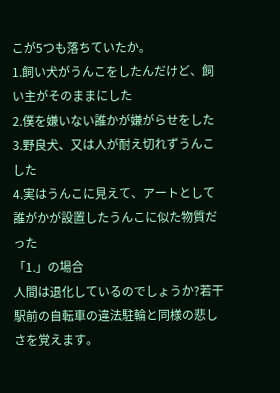こが5つも落ちていたか。
1.飼い犬がうんこをしたんだけど、飼い主がそのままにした
2.僕を嫌いない誰かが嫌がらせをした
3.野良犬、又は人が耐え切れずうんこした
4.実はうんこに見えて、アートとして誰がかが設置したうんこに似た物質だった
「1.」の場合
人間は退化しているのでしょうか?若干駅前の自転車の違法駐輪と同様の悲しさを覚えます。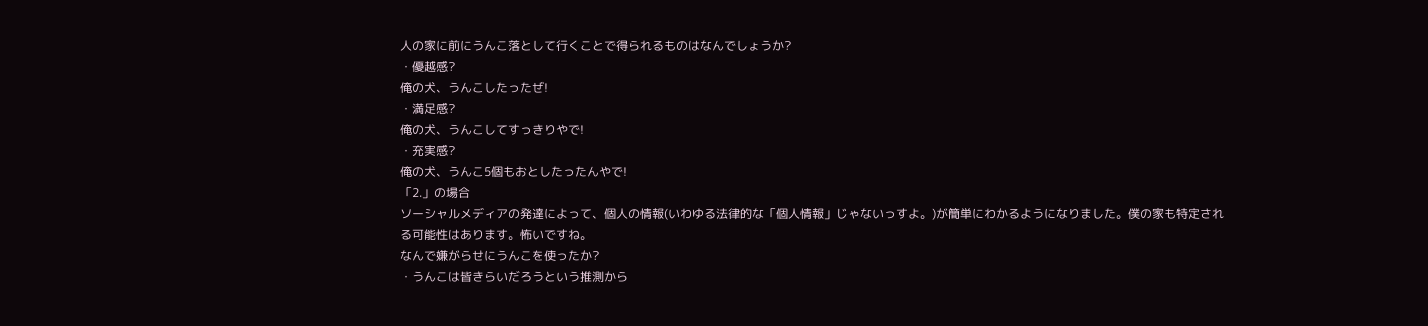人の家に前にうんこ落として行くことで得られるものはなんでしょうか?
・優越感?
俺の犬、うんこしたったぜ!
・満足感?
俺の犬、うんこしてすっきりやで!
・充実感?
俺の犬、うんこ5個もおとしたったんやで!
「2.」の場合
ソーシャルメディアの発達によって、個人の情報(いわゆる法律的な「個人情報」じゃないっすよ。)が簡単にわかるようになりました。僕の家も特定される可能性はあります。怖いですね。
なんで嫌がらせにうんこを使ったか?
・うんこは皆きらいだろうという推測から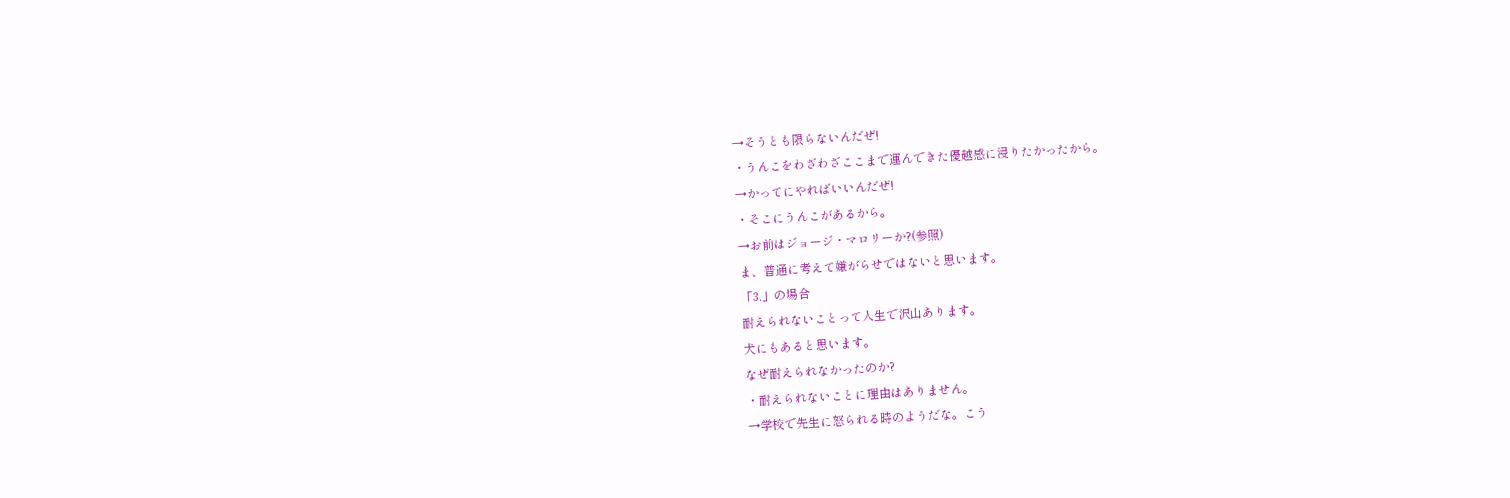→そうとも限らないんだぜ!
・うんこをわざわざここまで運んできた優越感に浸りたかったから。
→かってにやればいいんだぜ!
・そこにうんこがあるから。
→お前はジョージ・マロリーか?(参照)
ま、普通に考えて嫌がらせではないと思います。
「3.」の場合
耐えられないことって人生で沢山あります。
犬にもあると思います。
なぜ耐えられなかったのか?
・耐えられないことに理由はありません。
→学校で先生に怒られる時のようだな。こう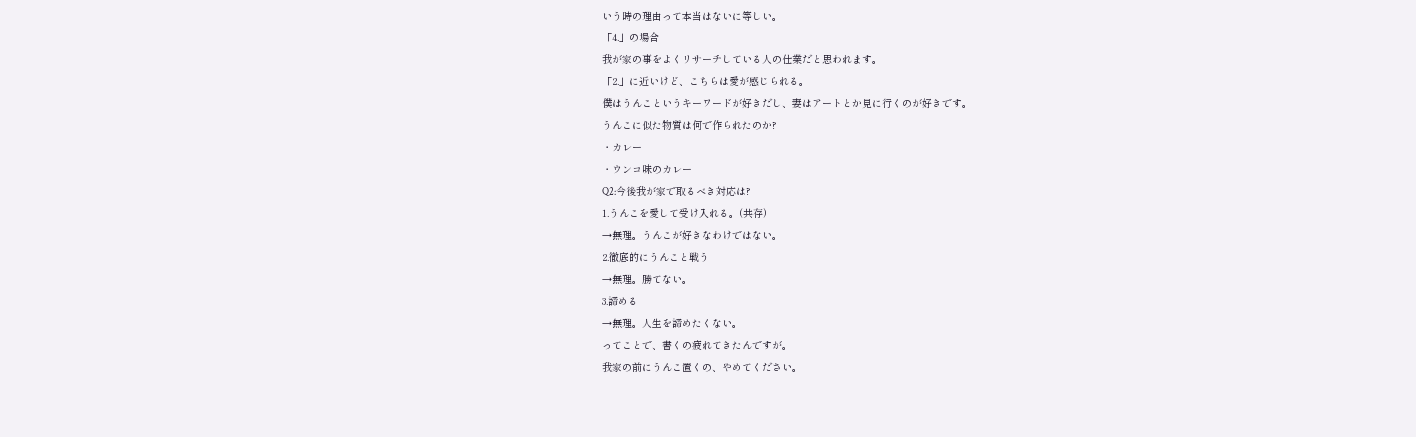いう時の理由って本当はないに等しい。
「4.」の場合
我が家の事をよくリサーチしている人の仕業だと思われます。
「2.」に近いけど、こちらは愛が感じられる。
僕はうんこというキーワードが好きだし、妻はアートとか見に行くのが好きです。
うんこに似た物質は何で作られたのか?
・カレー
・ウンコ味のカレー
Q2:今後我が家で取るべき対応は?
1.うんこを愛して受け入れる。(共存)
→無理。うんこが好きなわけではない。
2.徹底的にうんこと戦う
→無理。勝てない。
3.諦める
→無理。人生を諦めたくない。
ってことで、書くの疲れてきたんですが。
我家の前にうんこ置くの、やめてください。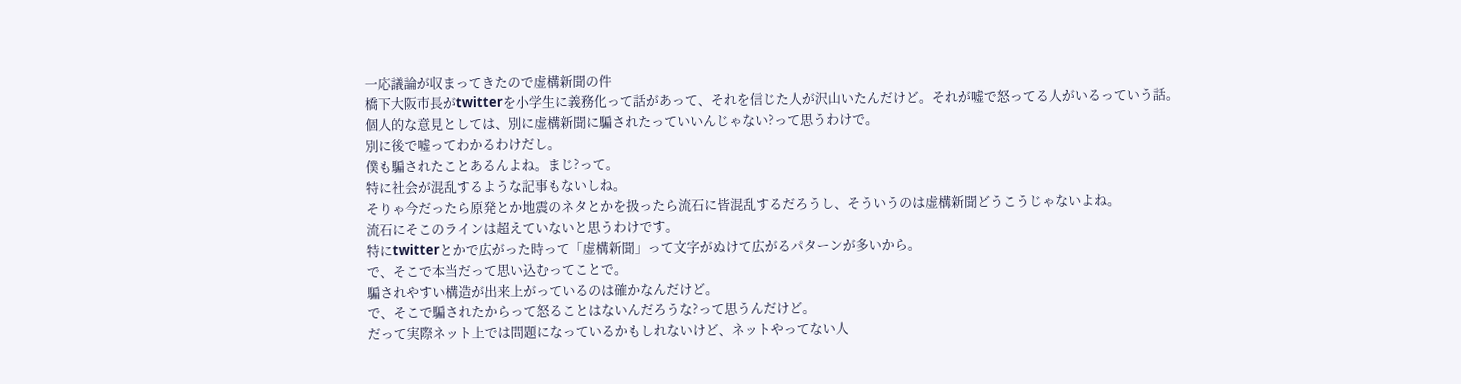一応議論が収まってきたので虚構新聞の件
橋下大阪市長がtwitterを小学生に義務化って話があって、それを信じた人が沢山いたんだけど。それが嘘で怒ってる人がいるっていう話。
個人的な意見としては、別に虚構新聞に騙されたっていいんじゃない?って思うわけで。
別に後で嘘ってわかるわけだし。
僕も騙されたことあるんよね。まじ?って。
特に社会が混乱するような記事もないしね。
そりゃ今だったら原発とか地震のネタとかを扱ったら流石に皆混乱するだろうし、そういうのは虚構新聞どうこうじゃないよね。
流石にそこのラインは超えていないと思うわけです。
特にtwitterとかで広がった時って「虚構新聞」って文字がぬけて広がるパターンが多いから。
で、そこで本当だって思い込むってことで。
騙されやすい構造が出来上がっているのは確かなんだけど。
で、そこで騙されたからって怒ることはないんだろうな?って思うんだけど。
だって実際ネット上では問題になっているかもしれないけど、ネットやってない人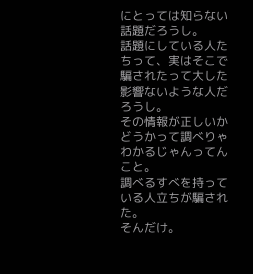にとっては知らない話題だろうし。
話題にしている人たちって、実はそこで騙されたって大した影響ないような人だろうし。
その情報が正しいかどうかって調べりゃわかるじゃんってんこと。
調べるすべを持っている人立ちが騙された。
そんだけ。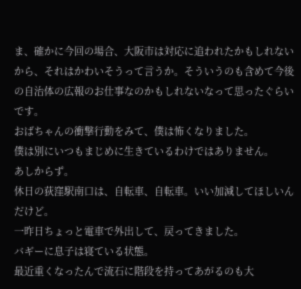ま、確かに今回の場合、大阪市は対応に追われたかもしれないから、それはかわいそうって言うか。そういうのも含めて今後の自治体の広報のお仕事なのかもしれないなって思ったぐらいです。
おばちゃんの衝撃行動をみて、僕は怖くなりました。
僕は別にいつもまじめに生きているわけではありません。
あしからず。
休日の荻窪駅南口は、自転車、自転車。いい加減してほしいんだけど。
一昨日ちょっと電車で外出して、戻ってきました。
バギーに息子は寝ている状態。
最近重くなったんで流石に階段を持ってあがるのも大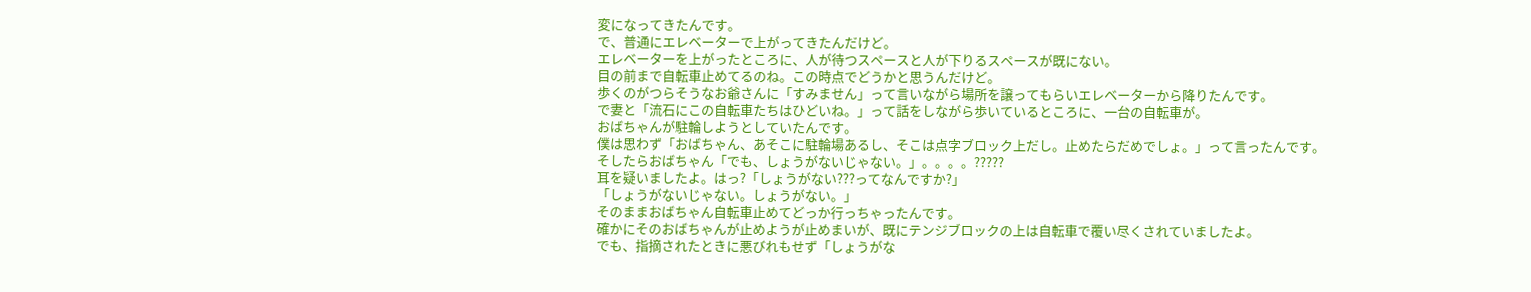変になってきたんです。
で、普通にエレベーターで上がってきたんだけど。
エレベーターを上がったところに、人が待つスペースと人が下りるスペースが既にない。
目の前まで自転車止めてるのね。この時点でどうかと思うんだけど。
歩くのがつらそうなお爺さんに「すみません」って言いながら場所を譲ってもらいエレベーターから降りたんです。
で妻と「流石にこの自転車たちはひどいね。」って話をしながら歩いているところに、一台の自転車が。
おばちゃんが駐輪しようとしていたんです。
僕は思わず「おばちゃん、あそこに駐輪場あるし、そこは点字ブロック上だし。止めたらだめでしょ。」って言ったんです。
そしたらおばちゃん「でも、しょうがないじゃない。」。。。。?????
耳を疑いましたよ。はっ?「しょうがない???ってなんですか?」
「しょうがないじゃない。しょうがない。」
そのままおばちゃん自転車止めてどっか行っちゃったんです。
確かにそのおばちゃんが止めようが止めまいが、既にテンジブロックの上は自転車で覆い尽くされていましたよ。
でも、指摘されたときに悪びれもせず「しょうがな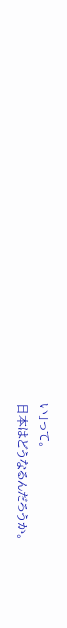い」って。
日本はどうなるんだろうか。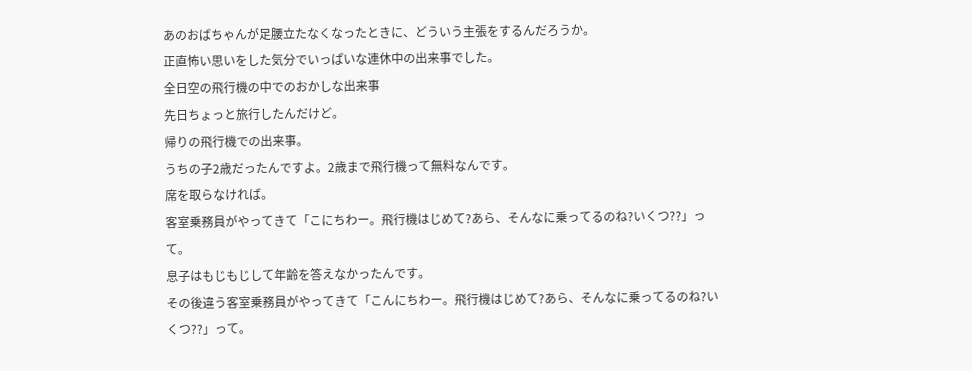あのおばちゃんが足腰立たなくなったときに、どういう主張をするんだろうか。
正直怖い思いをした気分でいっぱいな連休中の出来事でした。
全日空の飛行機の中でのおかしな出来事
先日ちょっと旅行したんだけど。
帰りの飛行機での出来事。
うちの子2歳だったんですよ。2歳まで飛行機って無料なんです。
席を取らなければ。
客室乗務員がやってきて「こにちわー。飛行機はじめて?あら、そんなに乗ってるのね?いくつ??」って。
息子はもじもじして年齢を答えなかったんです。
その後違う客室乗務員がやってきて「こんにちわー。飛行機はじめて?あら、そんなに乗ってるのね?いくつ??」って。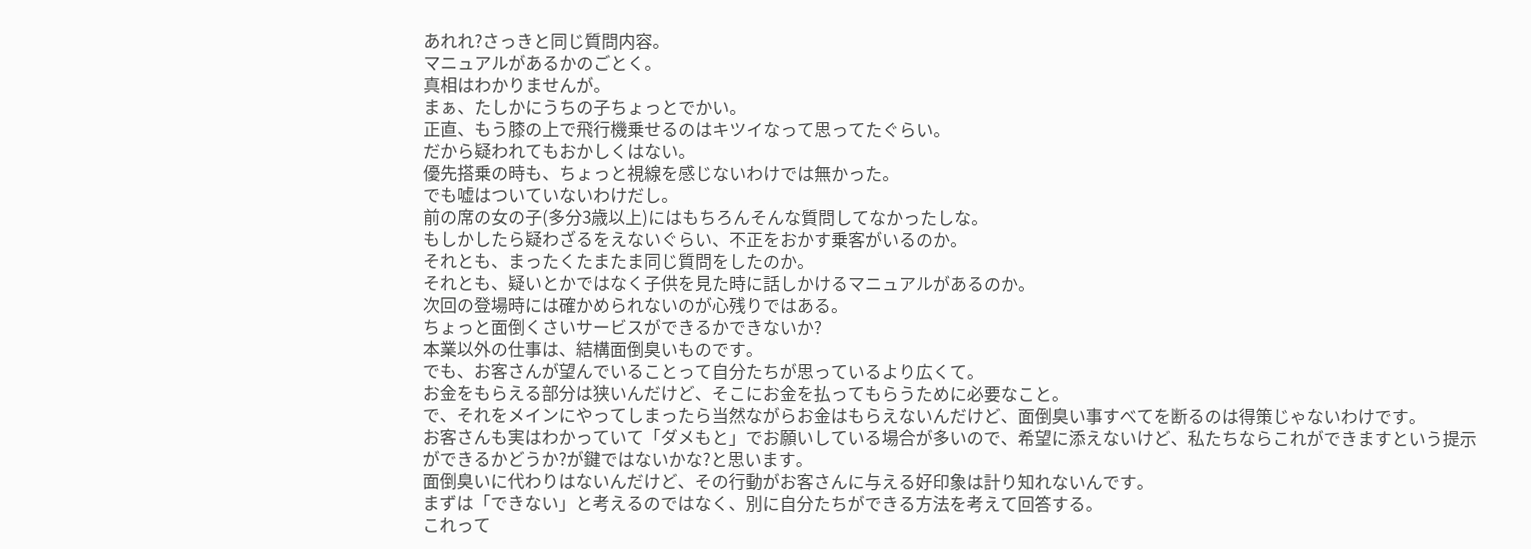あれれ?さっきと同じ質問内容。
マニュアルがあるかのごとく。
真相はわかりませんが。
まぁ、たしかにうちの子ちょっとでかい。
正直、もう膝の上で飛行機乗せるのはキツイなって思ってたぐらい。
だから疑われてもおかしくはない。
優先搭乗の時も、ちょっと視線を感じないわけでは無かった。
でも嘘はついていないわけだし。
前の席の女の子(多分3歳以上)にはもちろんそんな質問してなかったしな。
もしかしたら疑わざるをえないぐらい、不正をおかす乗客がいるのか。
それとも、まったくたまたま同じ質問をしたのか。
それとも、疑いとかではなく子供を見た時に話しかけるマニュアルがあるのか。
次回の登場時には確かめられないのが心残りではある。
ちょっと面倒くさいサービスができるかできないか?
本業以外の仕事は、結構面倒臭いものです。
でも、お客さんが望んでいることって自分たちが思っているより広くて。
お金をもらえる部分は狭いんだけど、そこにお金を払ってもらうために必要なこと。
で、それをメインにやってしまったら当然ながらお金はもらえないんだけど、面倒臭い事すべてを断るのは得策じゃないわけです。
お客さんも実はわかっていて「ダメもと」でお願いしている場合が多いので、希望に添えないけど、私たちならこれができますという提示ができるかどうか?が鍵ではないかな?と思います。
面倒臭いに代わりはないんだけど、その行動がお客さんに与える好印象は計り知れないんです。
まずは「できない」と考えるのではなく、別に自分たちができる方法を考えて回答する。
これって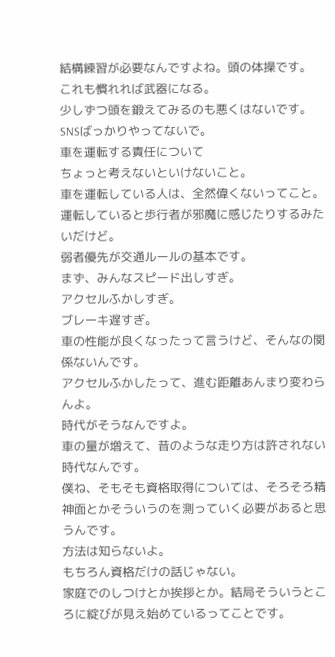結構練習が必要なんですよね。頭の体操です。
これも慣れれば武器になる。
少しずつ頭を鍛えてみるのも悪くはないです。
SNSばっかりやってないで。
車を運転する責任について
ちょっと考えないといけないこと。
車を運転している人は、全然偉くないってこと。
運転していると歩行者が邪魔に感じたりするみたいだけど。
弱者優先が交通ルールの基本です。
まず、みんなスピード出しすぎ。
アクセルふかしすぎ。
ブレーキ遅すぎ。
車の性能が良くなったって言うけど、そんなの関係ないんです。
アクセルふかしたって、進む距離あんまり変わらんよ。
時代がそうなんですよ。
車の量が増えて、昔のような走り方は許されない時代なんです。
僕ね、そもそも資格取得については、そろそろ精神面とかそういうのを測っていく必要があると思うんです。
方法は知らないよ。
もちろん資格だけの話じゃない。
家庭でのしつけとか挨拶とか。結局そういうところに綻びが見え始めているってことです。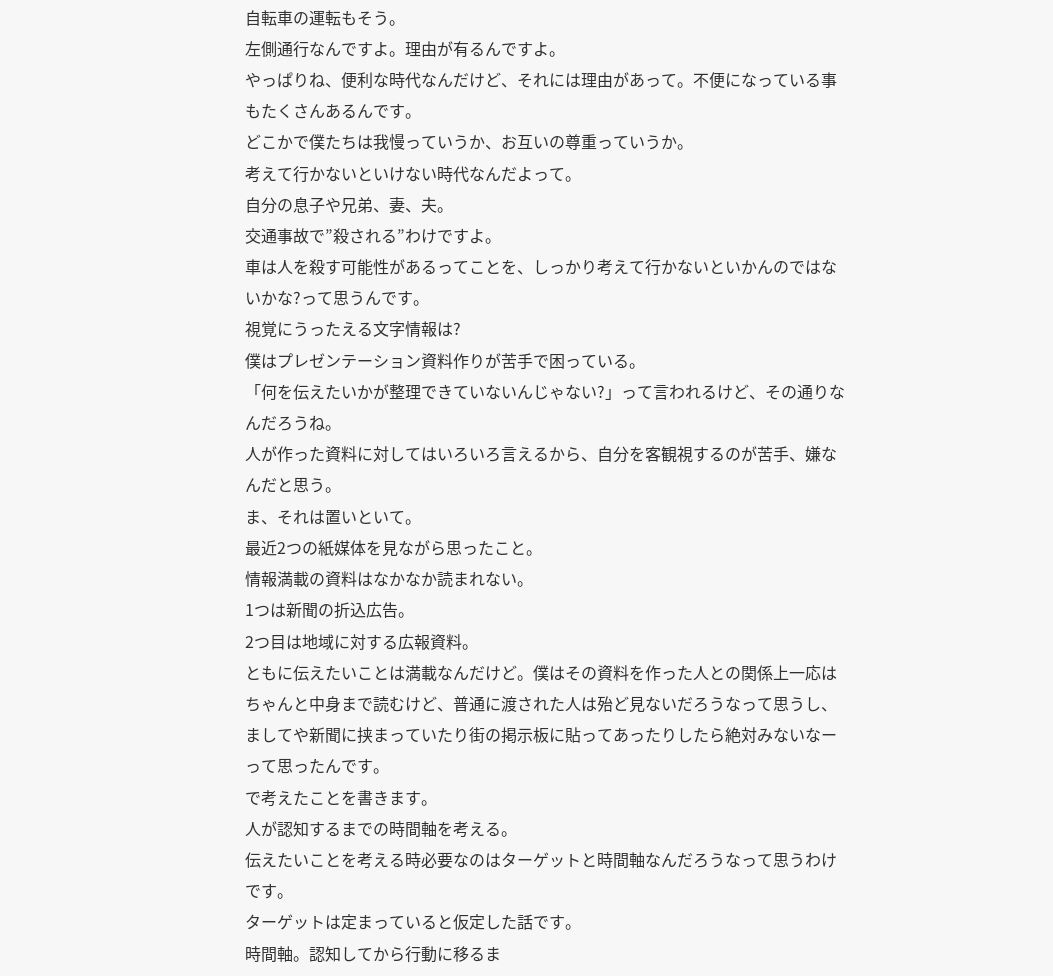自転車の運転もそう。
左側通行なんですよ。理由が有るんですよ。
やっぱりね、便利な時代なんだけど、それには理由があって。不便になっている事もたくさんあるんです。
どこかで僕たちは我慢っていうか、お互いの尊重っていうか。
考えて行かないといけない時代なんだよって。
自分の息子や兄弟、妻、夫。
交通事故で”殺される”わけですよ。
車は人を殺す可能性があるってことを、しっかり考えて行かないといかんのではないかな?って思うんです。
視覚にうったえる文字情報は?
僕はプレゼンテーション資料作りが苦手で困っている。
「何を伝えたいかが整理できていないんじゃない?」って言われるけど、その通りなんだろうね。
人が作った資料に対してはいろいろ言えるから、自分を客観視するのが苦手、嫌なんだと思う。
ま、それは置いといて。
最近2つの紙媒体を見ながら思ったこと。
情報満載の資料はなかなか読まれない。
1つは新聞の折込広告。
2つ目は地域に対する広報資料。
ともに伝えたいことは満載なんだけど。僕はその資料を作った人との関係上一応はちゃんと中身まで読むけど、普通に渡された人は殆ど見ないだろうなって思うし、ましてや新聞に挟まっていたり街の掲示板に貼ってあったりしたら絶対みないなーって思ったんです。
で考えたことを書きます。
人が認知するまでの時間軸を考える。
伝えたいことを考える時必要なのはターゲットと時間軸なんだろうなって思うわけです。
ターゲットは定まっていると仮定した話です。
時間軸。認知してから行動に移るま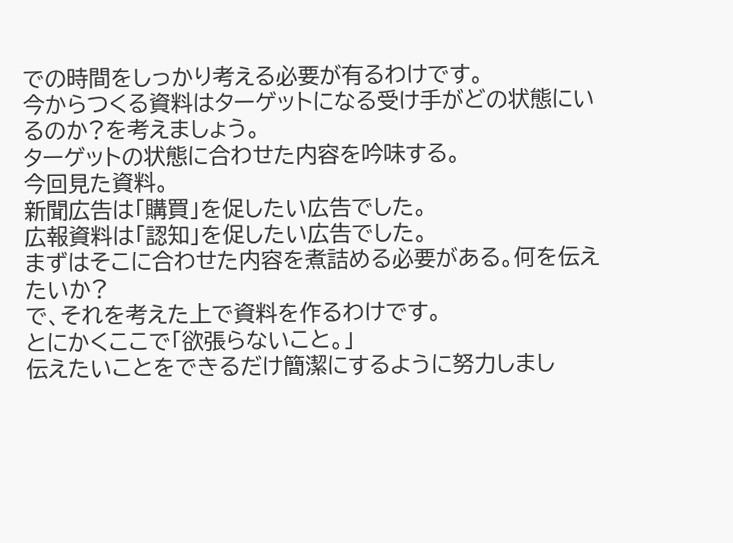での時間をしっかり考える必要が有るわけです。
今からつくる資料はターゲットになる受け手がどの状態にいるのか?を考えましょう。
ターゲットの状態に合わせた内容を吟味する。
今回見た資料。
新聞広告は「購買」を促したい広告でした。
広報資料は「認知」を促したい広告でした。
まずはそこに合わせた内容を煮詰める必要がある。何を伝えたいか?
で、それを考えた上で資料を作るわけです。
とにかくここで「欲張らないこと。」
伝えたいことをできるだけ簡潔にするように努力しまし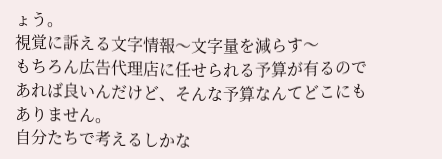ょう。
視覚に訴える文字情報〜文字量を減らす〜
もちろん広告代理店に任せられる予算が有るのであれば良いんだけど、そんな予算なんてどこにもありません。
自分たちで考えるしかな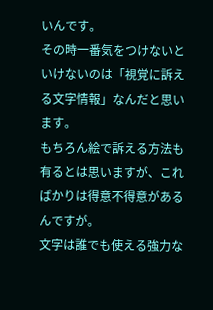いんです。
その時一番気をつけないといけないのは「視覚に訴える文字情報」なんだと思います。
もちろん絵で訴える方法も有るとは思いますが、こればかりは得意不得意があるんですが。
文字は誰でも使える強力な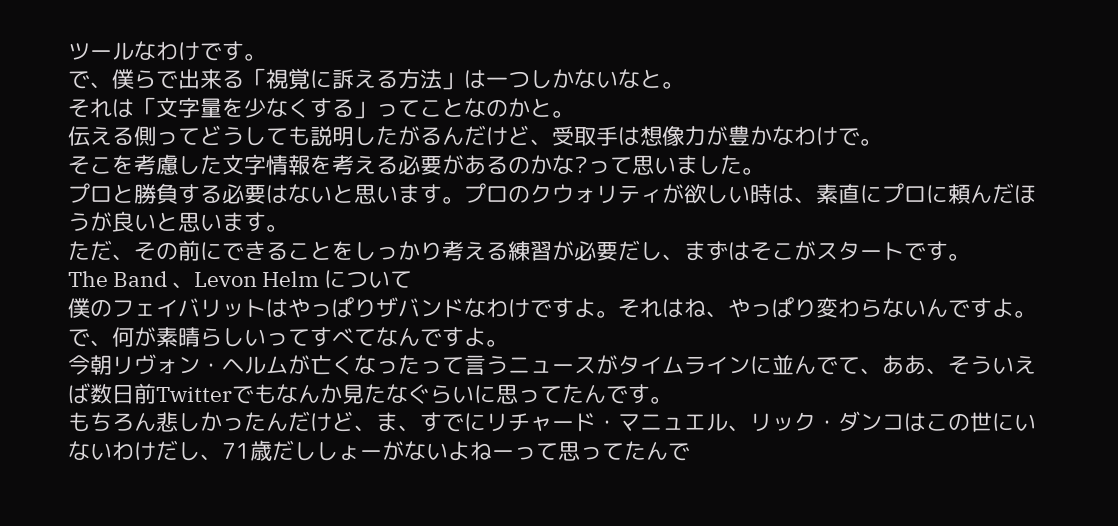ツールなわけです。
で、僕らで出来る「視覚に訴える方法」は一つしかないなと。
それは「文字量を少なくする」ってことなのかと。
伝える側ってどうしても説明したがるんだけど、受取手は想像力が豊かなわけで。
そこを考慮した文字情報を考える必要があるのかな?って思いました。
プロと勝負する必要はないと思います。プロのクウォリティが欲しい時は、素直にプロに頼んだほうが良いと思います。
ただ、その前にできることをしっかり考える練習が必要だし、まずはそこがスタートです。
The Band 、Levon Helm について
僕のフェイバリットはやっぱりザバンドなわけですよ。それはね、やっぱり変わらないんですよ。
で、何が素晴らしいってすべてなんですよ。
今朝リヴォン・ヘルムが亡くなったって言うニュースがタイムラインに並んでて、ああ、そういえば数日前Twitterでもなんか見たなぐらいに思ってたんです。
もちろん悲しかったんだけど、ま、すでにリチャード・マニュエル、リック・ダンコはこの世にいないわけだし、71歳だししょーがないよねーって思ってたんで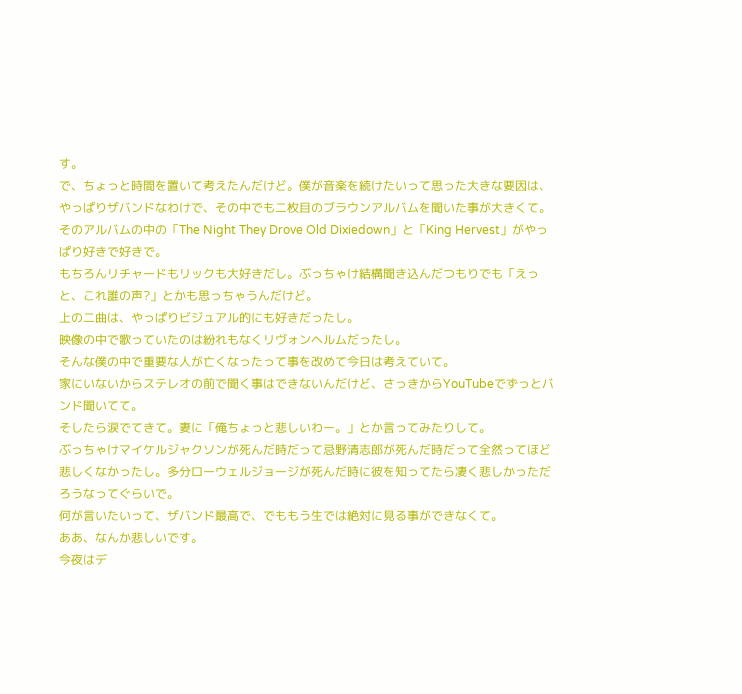す。
で、ちょっと時間を置いて考えたんだけど。僕が音楽を続けたいって思った大きな要因は、やっぱりザバンドなわけで、その中でも二枚目のブラウンアルバムを聞いた事が大きくて。そのアルバムの中の「The Night They Drove Old Dixiedown」と「King Hervest」がやっぱり好きで好きで。
もちろんリチャードもリックも大好きだし。ぶっちゃけ結構聞き込んだつもりでも「えっと、これ誰の声?」とかも思っちゃうんだけど。
上の二曲は、やっぱりビジュアル的にも好きだったし。
映像の中で歌っていたのは紛れもなくリヴォンヘルムだったし。
そんな僕の中で重要な人が亡くなったって事を改めて今日は考えていて。
家にいないからステレオの前で聞く事はできないんだけど、さっきからYouTubeでずっとバンド聞いてて。
そしたら涙でてきて。妻に「俺ちょっと悲しいわー。」とか言ってみたりして。
ぶっちゃけマイケルジャクソンが死んだ時だって忌野清志郎が死んだ時だって全然ってほど悲しくなかったし。多分ローウェルジョージが死んだ時に彼を知ってたら凄く悲しかっただろうなってぐらいで。
何が言いたいって、ザバンド最高で、でももう生では絶対に見る事ができなくて。
ああ、なんか悲しいです。
今夜はデ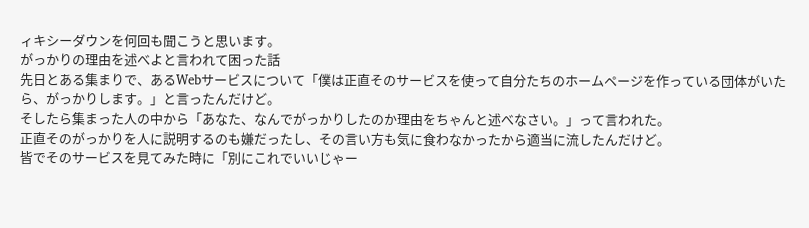ィキシーダウンを何回も聞こうと思います。
がっかりの理由を述べよと言われて困った話
先日とある集まりで、あるWebサービスについて「僕は正直そのサービスを使って自分たちのホームページを作っている団体がいたら、がっかりします。」と言ったんだけど。
そしたら集まった人の中から「あなた、なんでがっかりしたのか理由をちゃんと述べなさい。」って言われた。
正直そのがっかりを人に説明するのも嫌だったし、その言い方も気に食わなかったから適当に流したんだけど。
皆でそのサービスを見てみた時に「別にこれでいいじゃー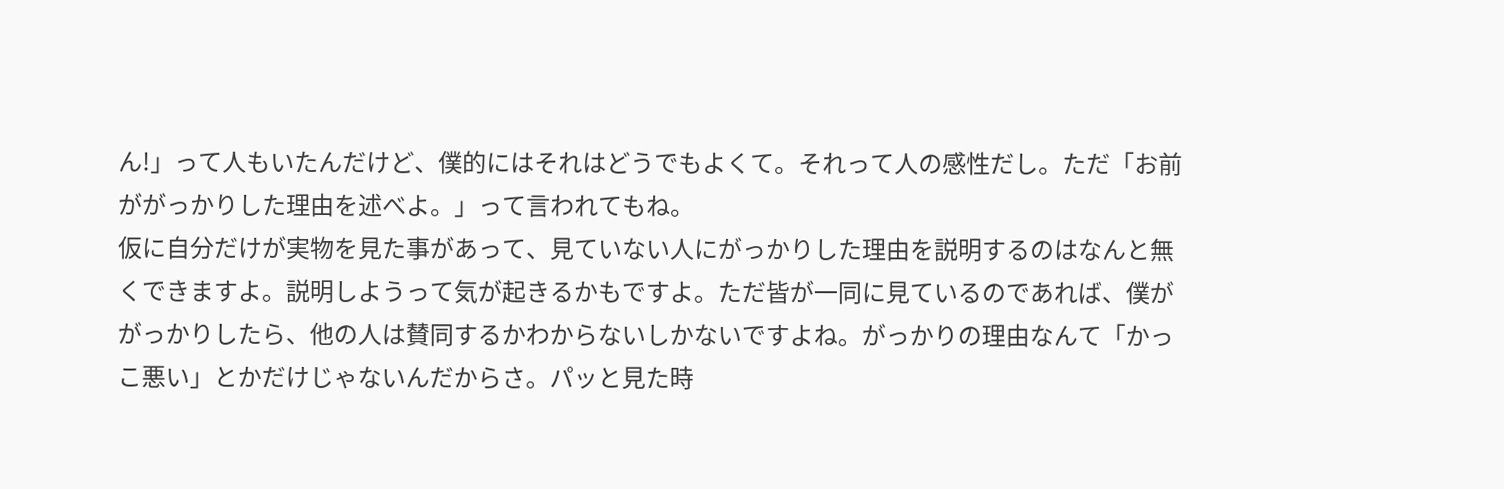ん!」って人もいたんだけど、僕的にはそれはどうでもよくて。それって人の感性だし。ただ「お前ががっかりした理由を述べよ。」って言われてもね。
仮に自分だけが実物を見た事があって、見ていない人にがっかりした理由を説明するのはなんと無くできますよ。説明しようって気が起きるかもですよ。ただ皆が一同に見ているのであれば、僕ががっかりしたら、他の人は賛同するかわからないしかないですよね。がっかりの理由なんて「かっこ悪い」とかだけじゃないんだからさ。パッと見た時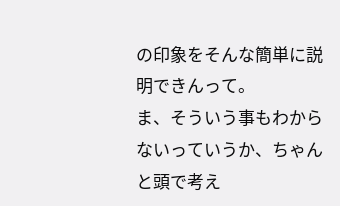の印象をそんな簡単に説明できんって。
ま、そういう事もわからないっていうか、ちゃんと頭で考え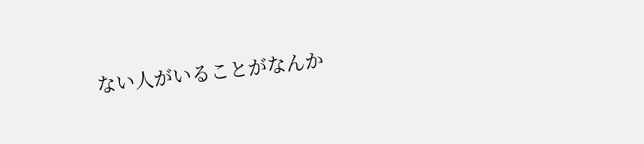ない人がいることがなんか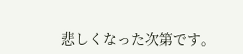悲しくなった次第です。